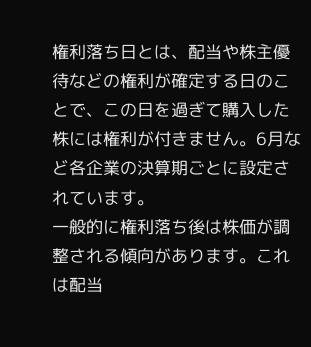権利落ち日とは、配当や株主優待などの権利が確定する日のことで、この日を過ぎて購入した株には権利が付きません。6月など各企業の決算期ごとに設定されています。
一般的に権利落ち後は株価が調整される傾向があります。これは配当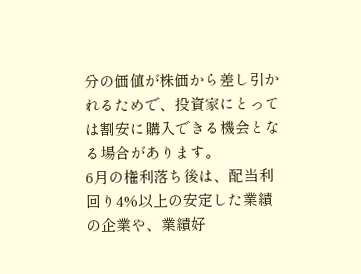分の価値が株価から差し引かれるためで、投資家にとっては割安に購入できる機会となる場合があります。
6月の権利落ち後は、配当利回り4%以上の安定した業績の企業や、業績好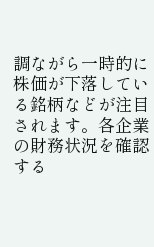調ながら一時的に株価が下落している銘柄などが注目されます。各企業の財務状況を確認する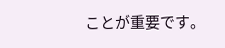ことが重要です。